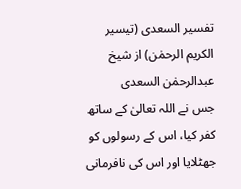تفسیر السعدی (تیسیر الکریم الرحمٰن) از شیخ عبدالرحمٰن السعدی
جس نے اللہ تعالیٰ کے ساتھ کفر کیا، اس کے رسولوں کو جھٹلایا اور اس کی نافرمانی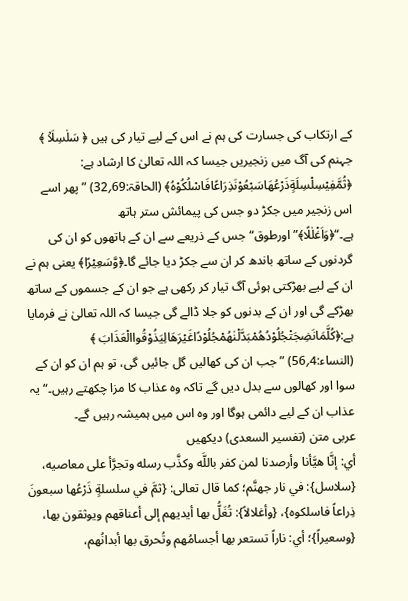کے ارتکاب کی جسارت کی ہم نے اس کے لیے تیار کی ہیں ﴿ سَلٰسِلَاۡ ﴾ جہنم کی آگ میں زنجیریں جیسا کہ اللہ تعالیٰ کا ارشاد ہے: ﴿ثُمَّفِیْسِلْسِلَةٍذَرْعُهَاسَبْعُوْنَذِرَاعًافَاسْلُكُوْهُ﴾ (الحاقۃ:69؍32) ” پھر اسے اس زنجیر میں جکڑ دو جس کی پیمائش ستر ہاتھ ہے۔“﴿وَاَغْلٰلًا﴾”اورطوق“ جس کے ذریعے سے ان کے ہاتھوں کو ان کی گردنوں کے ساتھ باندھ کر ان سے جکڑ دیا جائے گا۔﴿وَّسَعِیْرًا﴾ یعنی ہم نے ان کے لیے بھڑکتی ہوئی آگ تیار کر رکھی ہے جو ان کے جسموں کے ساتھ بھڑکے گی اور ان کے بدنوں کو جلا ڈالے گی جیسا کہ اللہ تعالیٰ نے فرمایا ہے:﴿كُلَّمَانَضِجَتْجُلُوْدُهُمْبَدَّلْنٰهُمْجُلُوْدًاغَیْرَهَالِیَذُوْقُواالْعَذَابَ ﴾ (النساء:4؍56) ”جب ان کی کھالیں گل جائیں گی، تو ہم ان کو ان کے سوا اور کھالوں سے بدل دیں گے تاکہ وہ عذاب کا مزا چکھتے رہیں۔“ یہ عذاب ان کے لیے دائمی ہوگا اور وہ اس میں ہمیشہ رہیں گے۔
عربی متن (تفسیر السعدی) دیکھیں
أي: إنَّا هيَّأنا وأرصدنا لمن كفر باللَّه وكذَّب رسله وتجرَّأ على معاصيه، {سلاسل}: في نار جهنَّم؛ كما قال تعالى: {ثمَّ في سلسلةٍ ذَرْعُها سبعونَ ذِراعاً فاسلكوه}، {وأغلالاً}: تُغَلُّ بها أيديهم إلى أعناقهم ويوثقون بها، {وسعيراً}؛ أي: ناراً تستعر بها أجسامُهم وتُحرق بها أبدانُهم،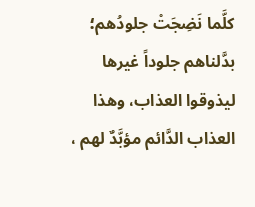كلَّما نَضِجَتْ جلودُهم؛ بدَّلناهم جلوداً غيرها ليذوقوا العذاب، وهذا العذاب الدَّائم مؤبَّدٌ لهم ،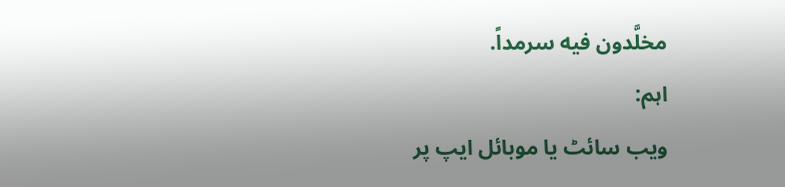مخلَّدون فيه سرمداً.
اہم:
ویب سائٹ یا موبائل ایپ پر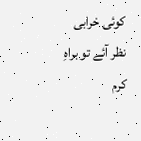کوئی خرابی نظر آئے تو براہِ کرم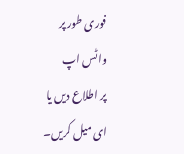فوری طور پر
واٹس اپ
پر اطلاع دیں یا
ای میل کریں۔